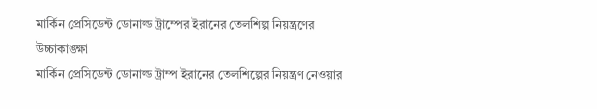মার্কিন প্রেসিডেন্ট ডোনাল্ড ট্রাম্পের ইরানের তেলশিল্প নিয়ন্ত্রণের উচ্চাকাঙ্ক্ষা
মার্কিন প্রেসিডেন্ট ডোনাল্ড ট্রাম্প ইরানের তেলশিল্পের নিয়ন্ত্রণ নেওয়ার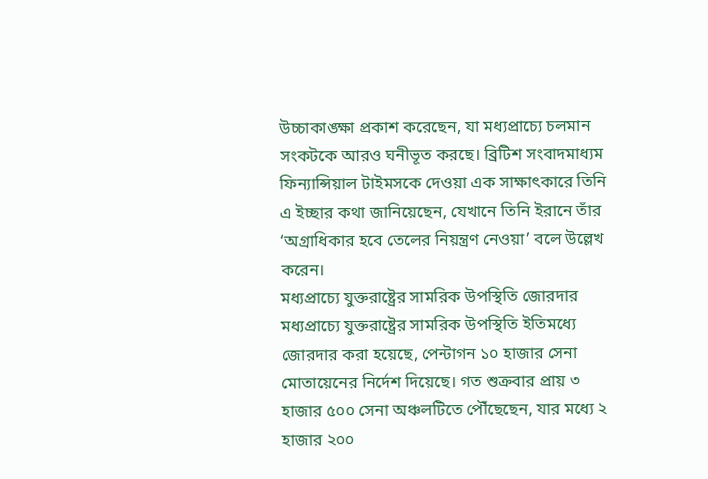উচ্চাকাঙ্ক্ষা প্রকাশ করেছেন, যা মধ্যপ্রাচ্যে চলমান সংকটকে আরও ঘনীভূত করছে। ব্রিটিশ সংবাদমাধ্যম ফিন্যান্সিয়াল টাইমসকে দেওয়া এক সাক্ষাৎকারে তিনি এ ইচ্ছার কথা জানিয়েছেন, যেখানে তিনি ইরানে তাঁর ‘অগ্রাধিকার হবে তেলের নিয়ন্ত্রণ নেওয়া’ বলে উল্লেখ করেন।
মধ্যপ্রাচ্যে যুক্তরাষ্ট্রের সামরিক উপস্থিতি জোরদার
মধ্যপ্রাচ্যে যুক্তরাষ্ট্রের সামরিক উপস্থিতি ইতিমধ্যে জোরদার করা হয়েছে, পেন্টাগন ১০ হাজার সেনা মোতায়েনের নির্দেশ দিয়েছে। গত শুক্রবার প্রায় ৩ হাজার ৫০০ সেনা অঞ্চলটিতে পৌঁছেছেন, যার মধ্যে ২ হাজার ২০০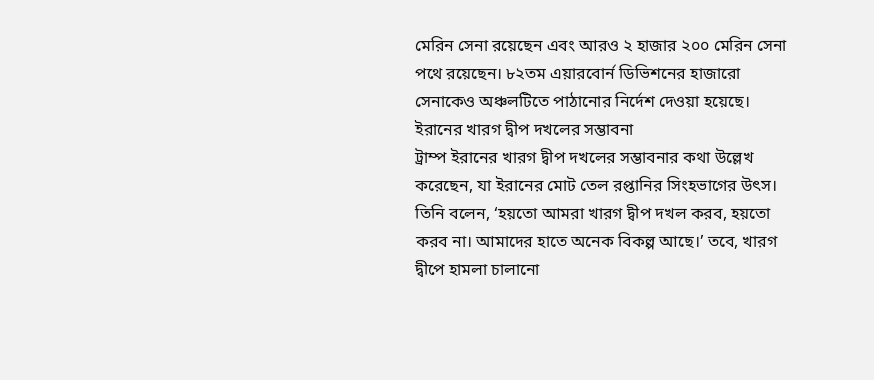মেরিন সেনা রয়েছেন এবং আরও ২ হাজার ২০০ মেরিন সেনা পথে রয়েছেন। ৮২তম এয়ারবোর্ন ডিভিশনের হাজারো সেনাকেও অঞ্চলটিতে পাঠানোর নির্দেশ দেওয়া হয়েছে।
ইরানের খারগ দ্বীপ দখলের সম্ভাবনা
ট্রাম্প ইরানের খারগ দ্বীপ দখলের সম্ভাবনার কথা উল্লেখ করেছেন, যা ইরানের মোট তেল রপ্তানির সিংহভাগের উৎস। তিনি বলেন, ‘হয়তো আমরা খারগ দ্বীপ দখল করব, হয়তো করব না। আমাদের হাতে অনেক বিকল্প আছে।’ তবে, খারগ দ্বীপে হামলা চালানো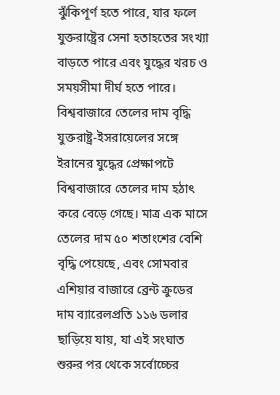ঝুঁকিপূর্ণ হতে পারে, যার ফলে যুক্তরাষ্ট্রের সেনা হতাহতের সংখ্যা বাড়তে পারে এবং যুদ্ধের খরচ ও সময়সীমা দীর্ঘ হতে পারে।
বিশ্ববাজারে তেলের দাম বৃদ্ধি
যুক্তরাষ্ট্র-ইসরায়েলের সঙ্গে ইরানের যুদ্ধের প্রেক্ষাপটে বিশ্ববাজারে তেলের দাম হঠাৎ করে বেড়ে গেছে। মাত্র এক মাসে তেলের দাম ৫০ শতাংশের বেশি বৃদ্ধি পেয়েছে, এবং সোমবার এশিয়ার বাজারে ব্রেন্ট ক্রুডের দাম ব্যারেলপ্রতি ১১৬ ডলার ছাড়িয়ে যায়, যা এই সংঘাত শুরুর পর থেকে সর্বোচ্চের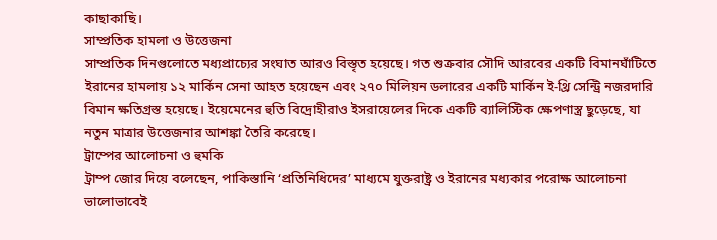কাছাকাছি।
সাম্প্রতিক হামলা ও উত্তেজনা
সাম্প্রতিক দিনগুলোতে মধ্যপ্রাচ্যের সংঘাত আরও বিস্তৃত হয়েছে। গত শুক্রবার সৌদি আরবের একটি বিমানঘাঁটিতে ইরানের হামলায় ১২ মার্কিন সেনা আহত হয়েছেন এবং ২৭০ মিলিয়ন ডলারের একটি মার্কিন ই-থ্রি সেন্ট্রি নজরদারি বিমান ক্ষতিগ্রস্ত হয়েছে। ইয়েমেনের হুতি বিদ্রোহীরাও ইসরায়েলের দিকে একটি ব্যালিস্টিক ক্ষেপণাস্ত্র ছুড়েছে, যা নতুন মাত্রার উত্তেজনার আশঙ্কা তৈরি করেছে।
ট্রাম্পের আলোচনা ও হুমকি
ট্রাম্প জোর দিয়ে বলেছেন, পাকিস্তানি ‘প্রতিনিধিদের’ মাধ্যমে যুক্তরাষ্ট্র ও ইরানের মধ্যকার পরোক্ষ আলোচনা ভালোভাবেই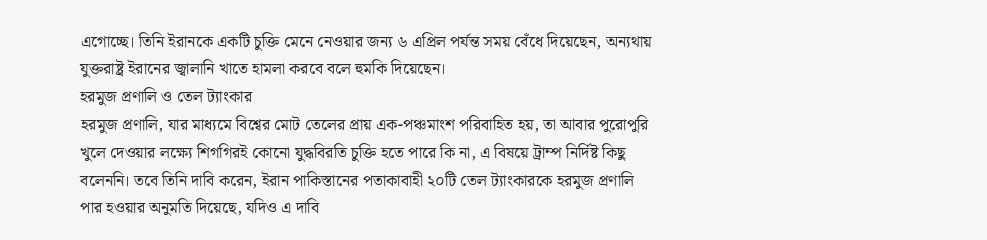এগোচ্ছে। তিনি ইরানকে একটি চুক্তি মেনে নেওয়ার জন্য ৬ এপ্রিল পর্যন্ত সময় বেঁধে দিয়েছেন, অন্যথায় যুক্তরাষ্ট্র ইরানের জ্বালানি খাতে হামলা করবে বলে হুমকি দিয়েছেন।
হরমুজ প্রণালি ও তেল ট্যাংকার
হরমুজ প্রণালি, যার মাধ্যমে বিশ্বের মোট তেলের প্রায় এক-পঞ্চমাংশ পরিবাহিত হয়, তা আবার পুরোপুরি খুলে দেওয়ার লক্ষ্যে শিগগিরই কোনো যুদ্ধবিরতি চুক্তি হতে পারে কি না, এ বিষয়ে ট্রাম্প নির্দিষ্ট কিছু বলেননি। তবে তিনি দাবি করেন, ইরান পাকিস্তানের পতাকাবাহী ২০টি তেল ট্যাংকারকে হরমুজ প্রণালি পার হওয়ার অনুমতি দিয়েছে, যদিও এ দাবি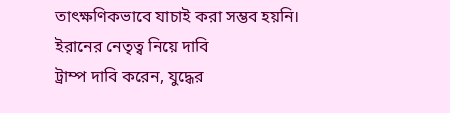তাৎক্ষণিকভাবে যাচাই করা সম্ভব হয়নি।
ইরানের নেতৃত্ব নিয়ে দাবি
ট্রাম্প দাবি করেন, যুদ্ধের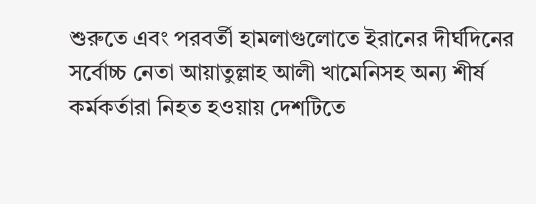শুরুতে এবং পরবর্তী হামলাগুলোতে ইরানের দীর্ঘদিনের সর্বোচ্চ নেতা আয়াতুল্লাহ আলী খামেনিসহ অন্য শীর্ষ কর্মকর্তারা নিহত হওয়ায় দেশটিতে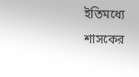ইতিমধ্যে শাসকের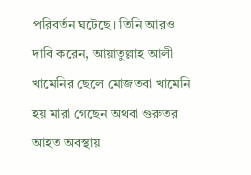পরিবর্তন ঘটেছে। তিনি আরও দাবি করেন, আয়াতুল্লাহ আলী খামেনির ছেলে মোজতবা খামেনি হয় মারা গেছেন অথবা গুরুতর আহত অবস্থায়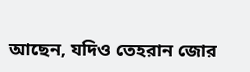আছেন, যদিও তেহরান জোর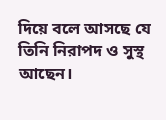দিয়ে বলে আসছে যে তিনি নিরাপদ ও সুস্থ আছেন।